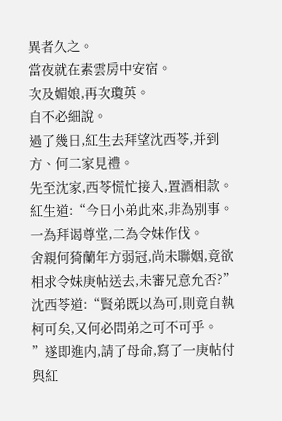異者久之。
當夜就在素雲房中安宿。
次及媚娘,再次瓊英。
自不必細說。
過了幾日,紅生去拜望沈西苓,并到方、何二家見禮。
先至沈家,西苓慌忙接入,置酒相款。
紅生道:“今日小弟此來,非為别事。
一為拜谒尊堂,二為令妹作伐。
舍親何猗蘭年方弱冠,尚未聯姻,竟欲相求令妹庚帖送去,未審兄意允否?”沈西苓道:“賢弟既以為可,則竟自執柯可矣,又何必問弟之可不可乎。
”遂即進内,請了母命,寫了一庚帖付與紅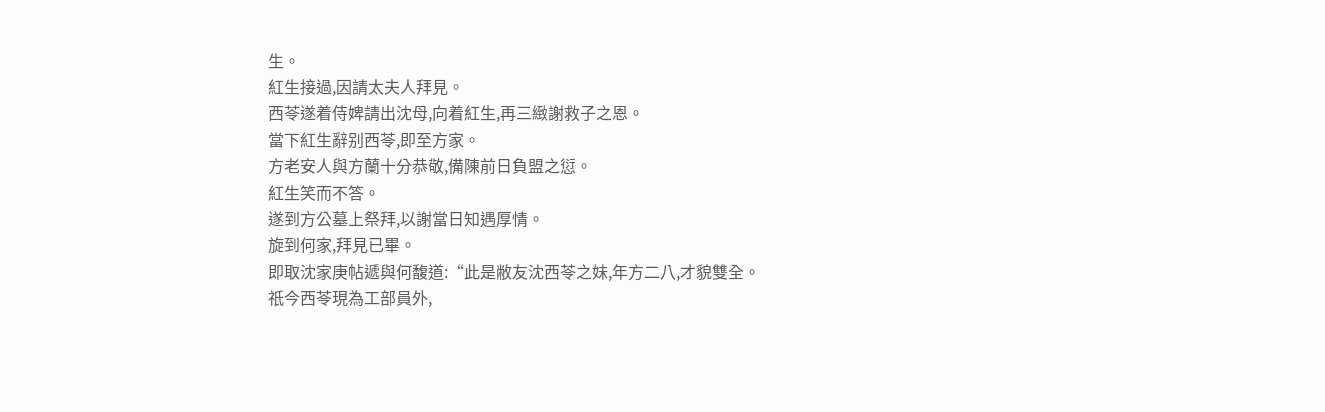生。
紅生接過,因請太夫人拜見。
西苓遂着侍婢請出沈母,向着紅生,再三緻謝救子之恩。
當下紅生辭别西苓,即至方家。
方老安人與方蘭十分恭敬,備陳前日負盟之愆。
紅生笑而不答。
遂到方公墓上祭拜,以謝當日知遇厚情。
旋到何家,拜見已畢。
即取沈家庚帖遞與何馥道:“此是敝友沈西苓之妹,年方二八,才貌雙全。
祇今西苓現為工部員外,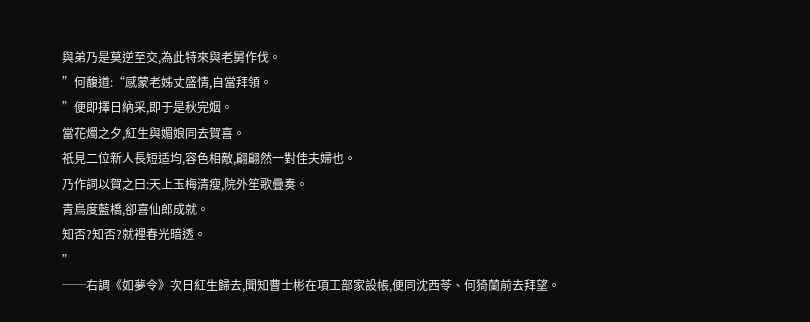與弟乃是莫逆至交,為此特來與老舅作伐。
”何馥道:“感蒙老姊丈盛情,自當拜領。
”便即擇日納采,即于是秋完姻。
當花燭之夕,紅生與媚娘同去賀喜。
祇見二位新人長短适均,容色相敵,翩翩然一對佳夫婦也。
乃作詞以賀之曰:天上玉梅清瘦,院外笙歌疊奏。
青鳥度藍橋,卻喜仙郎成就。
知否?知否?就裡春光暗透。
”
──右調《如夢令》次日紅生歸去,聞知曹士彬在項工部家設帳,便同沈西苓、何猗蘭前去拜望。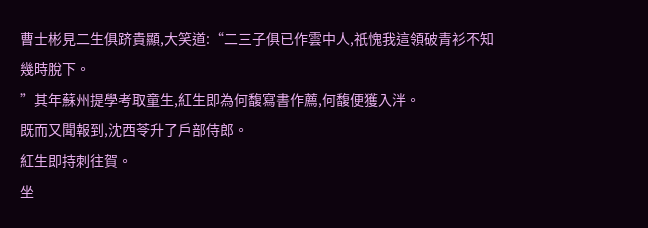曹士彬見二生俱跻貴顯,大笑道:“二三子俱已作雲中人,祇愧我這領破青衫不知幾時脫下。
”其年蘇州提學考取童生,紅生即為何馥寫書作薦,何馥便獲入泮。
既而又聞報到,沈西苓升了戶部侍郎。
紅生即持刺往賀。
坐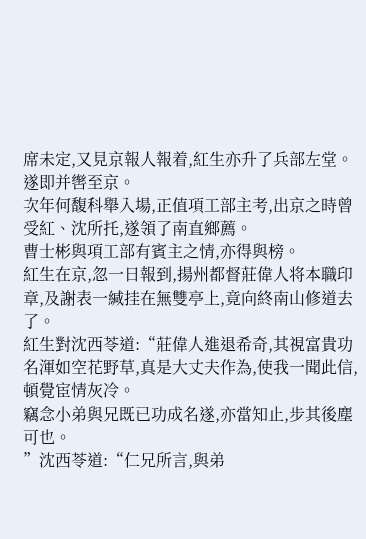席未定,又見京報人報着,紅生亦升了兵部左堂。
遂即并辔至京。
次年何馥科舉入場,正值項工部主考,出京之時曾受紅、沈所托,遂領了南直鄉薦。
曹士彬與項工部有賓主之情,亦得與榜。
紅生在京,忽一日報到,揚州都督莊偉人将本職印章,及謝表一緘挂在無雙亭上,竟向終南山修道去了。
紅生對沈西苓道:“莊偉人進退希奇,其視富貴功名渾如空花野草,真是大丈夫作為,使我一聞此信,頓覺宦情灰冷。
竊念小弟與兄既已功成名遂,亦當知止,步其後塵可也。
”沈西苓道:“仁兄所言,與弟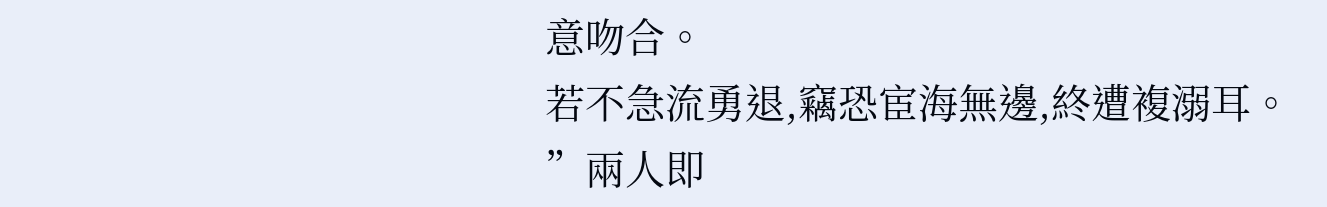意吻合。
若不急流勇退,竊恐宦海無邊,終遭複溺耳。
”兩人即